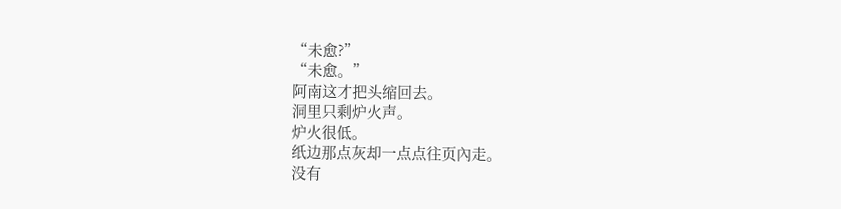“未愈?”
“未愈。”
阿南这才把头缩回去。
洞里只剩炉火声。
炉火很低。
纸边那点灰却一点点往页內走。
没有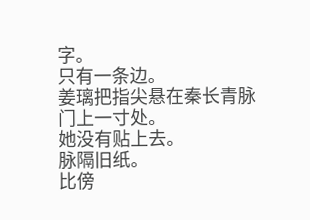字。
只有一条边。
姜璃把指尖悬在秦长青脉门上一寸处。
她没有贴上去。
脉隔旧纸。
比傍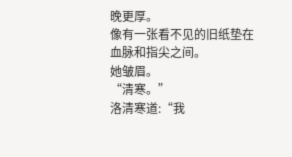晚更厚。
像有一张看不见的旧纸垫在血脉和指尖之间。
她皱眉。
“清寒。”
洛清寒道:“我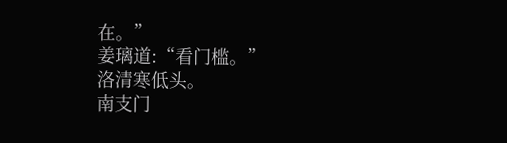在。”
姜璃道:“看门槛。”
洛清寒低头。
南支门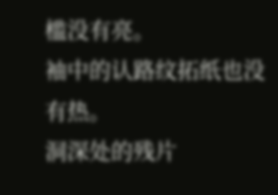槛没有亮。
袖中的认路纹拓纸也没有热。
洞深处的残片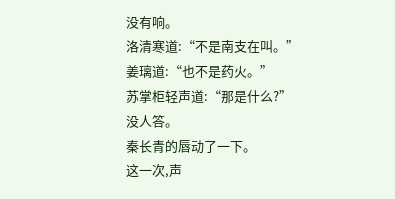没有响。
洛清寒道:“不是南支在叫。”
姜璃道:“也不是药火。”
苏掌柜轻声道:“那是什么?”
没人答。
秦长青的唇动了一下。
这一次,声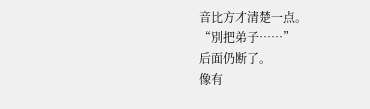音比方才清楚一点。
“別把弟子……”
后面仍断了。
像有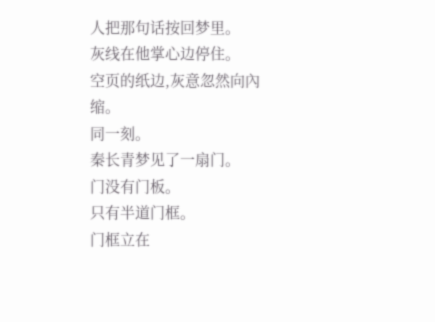人把那句话按回梦里。
灰线在他掌心边停住。
空页的纸边,灰意忽然向內缩。
同一刻。
秦长青梦见了一扇门。
门没有门板。
只有半道门框。
门框立在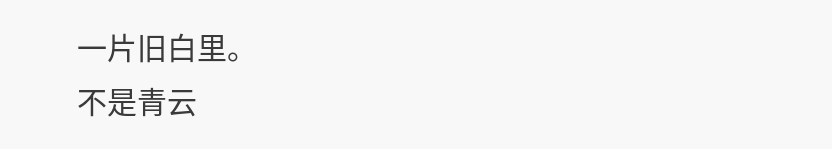一片旧白里。
不是青云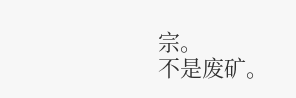宗。
不是废矿。